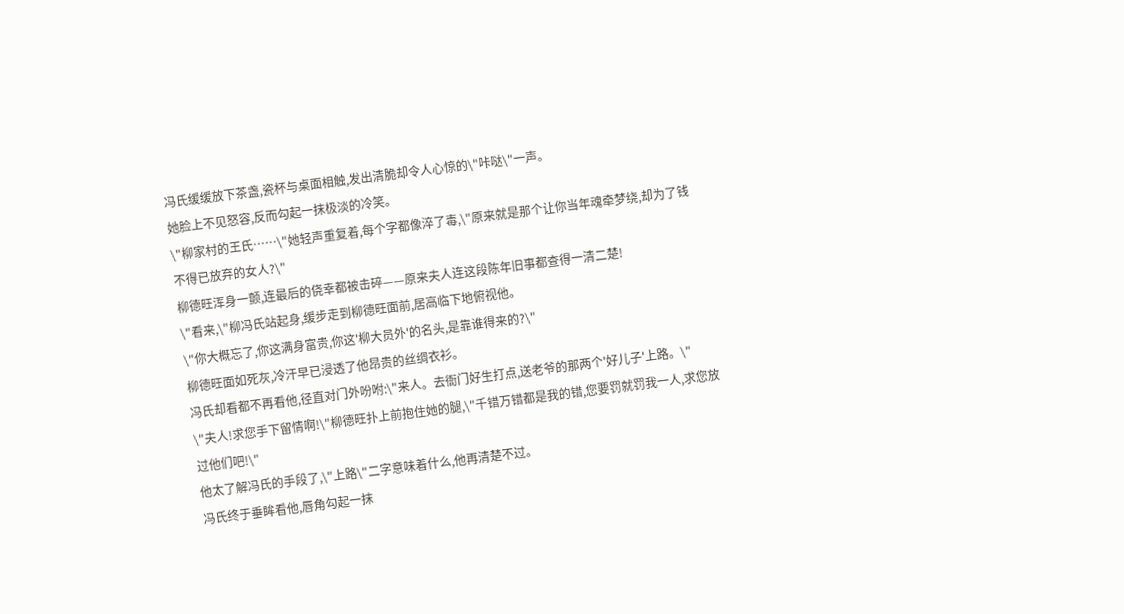冯氏缓缓放下茶盏,瓷杯与桌面相触,发出清脆却令人心惊的\"咔哒\"一声。
她脸上不见怒容,反而勾起一抹极淡的冷笑。
\"柳家村的王氏……\"她轻声重复着,每个字都像淬了毒,\"原来就是那个让你当年魂牵梦绕,却为了钱不得已放弃的女人?\"
柳德旺浑身一颤,连最后的侥幸都被击碎——原来夫人连这段陈年旧事都查得一清二楚!
\"看来,\"柳冯氏站起身,缓步走到柳德旺面前,居高临下地俯视他。
\"你大概忘了,你这满身富贵,你这'柳大员外'的名头,是靠谁得来的?\"
柳德旺面如死灰,冷汗早已浸透了他昂贵的丝绸衣衫。
冯氏却看都不再看他,径直对门外吩咐:\"来人。去衙门好生打点,送老爷的那两个'好儿子'上路。\"
\"夫人!求您手下留情啊!\"柳德旺扑上前抱住她的腿,\"千错万错都是我的错,您要罚就罚我一人,求您放过他们吧!\"
他太了解冯氏的手段了,\"上路\"二字意味着什么,他再清楚不过。
冯氏终于垂眸看他,唇角勾起一抹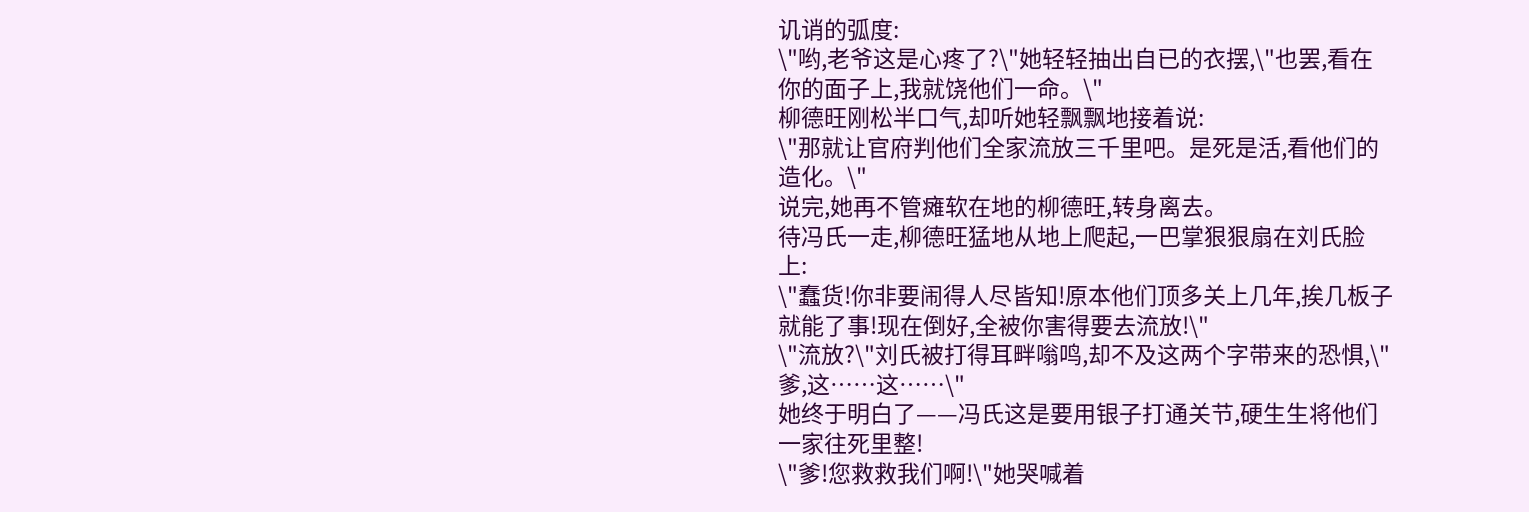讥诮的弧度:
\"哟,老爷这是心疼了?\"她轻轻抽出自已的衣摆,\"也罢,看在你的面子上,我就饶他们一命。\"
柳德旺刚松半口气,却听她轻飘飘地接着说:
\"那就让官府判他们全家流放三千里吧。是死是活,看他们的造化。\"
说完,她再不管瘫软在地的柳德旺,转身离去。
待冯氏一走,柳德旺猛地从地上爬起,一巴掌狠狠扇在刘氏脸上:
\"蠢货!你非要闹得人尽皆知!原本他们顶多关上几年,挨几板子就能了事!现在倒好,全被你害得要去流放!\"
\"流放?\"刘氏被打得耳畔嗡鸣,却不及这两个字带来的恐惧,\"爹,这……这……\"
她终于明白了——冯氏这是要用银子打通关节,硬生生将他们一家往死里整!
\"爹!您救救我们啊!\"她哭喊着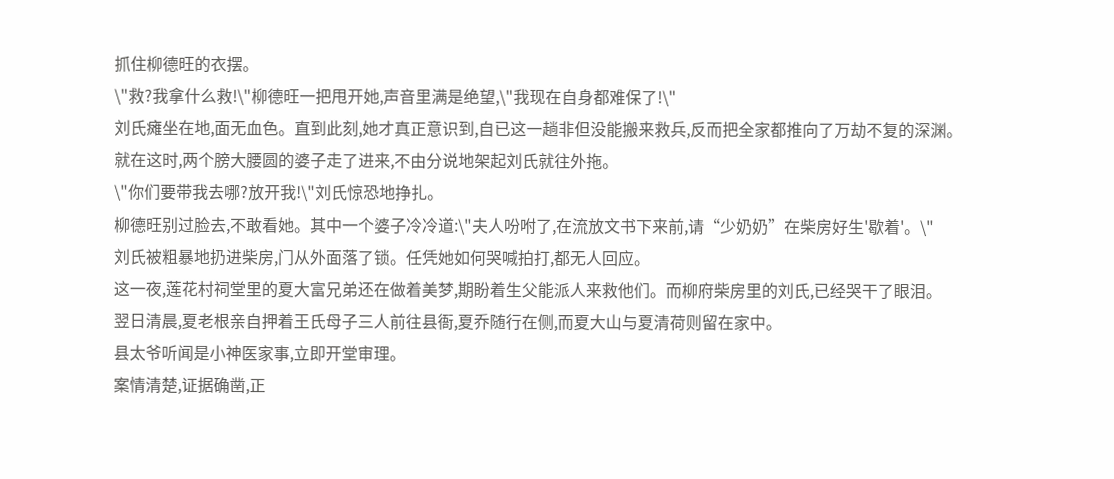抓住柳德旺的衣摆。
\"救?我拿什么救!\"柳德旺一把甩开她,声音里满是绝望,\"我现在自身都难保了!\"
刘氏瘫坐在地,面无血色。直到此刻,她才真正意识到,自已这一趟非但没能搬来救兵,反而把全家都推向了万劫不复的深渊。
就在这时,两个膀大腰圆的婆子走了进来,不由分说地架起刘氏就往外拖。
\"你们要带我去哪?放开我!\"刘氏惊恐地挣扎。
柳德旺别过脸去,不敢看她。其中一个婆子冷冷道:\"夫人吩咐了,在流放文书下来前,请“少奶奶”在柴房好生'歇着'。\"
刘氏被粗暴地扔进柴房,门从外面落了锁。任凭她如何哭喊拍打,都无人回应。
这一夜,莲花村祠堂里的夏大富兄弟还在做着美梦,期盼着生父能派人来救他们。而柳府柴房里的刘氏,已经哭干了眼泪。
翌日清晨,夏老根亲自押着王氏母子三人前往县衙,夏乔随行在侧,而夏大山与夏清荷则留在家中。
县太爷听闻是小神医家事,立即开堂审理。
案情清楚,证据确凿,正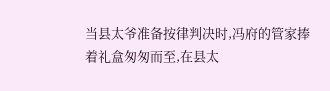当县太爷准备按律判决时,冯府的管家捧着礼盒匆匆而至,在县太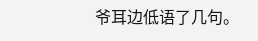爷耳边低语了几句。